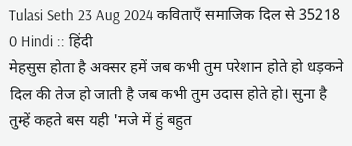Tulasi Seth 23 Aug 2024 कविताएँ समाजिक दिल से 35218 0 Hindi :: हिंदी
मेहसुस होता है अक्सर हमें जब कभी तुम परेशान होते हो धड़कने दिल की तेज हो जाती है जब कभी तुम उदास होते हो। सुना है तुम्हें कहते बस यही 'मजे में हुं बहुत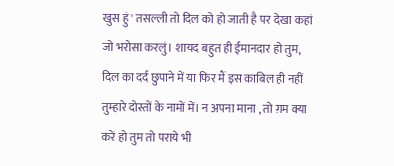खुस हुं ' तसल्ली तो दिल को हो जाती है पर देखा कहां जो भरोसा करलुं। शायद बहुत ही ईमानदार हो तुम, दिल का दर्द छुपाने में या फिर मैं इस काबिल ही नहीं तुम्हारे दोस्तों के नामों में। न अपना माना , तो ग़म क्या करें हो तुम तो पराये भी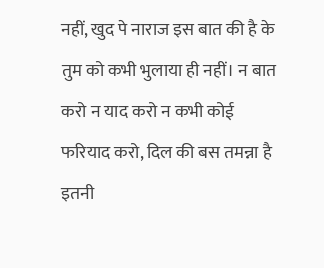नहीं, खुद पे नाराज इस बात की है के तुम को कभी भुलाया ही नहीं। न बात करो न याद करो न कभी कोई फरियाद करो, दिल की बस तमन्ना है इतनी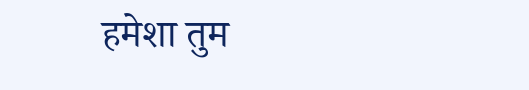हमेशा तुम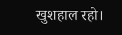खुशहाल रहो।